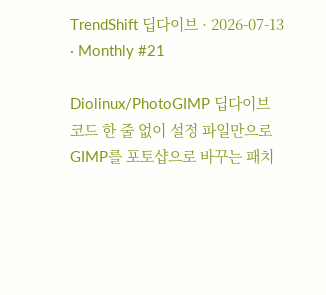TrendShift 딥다이브 · 2026-07-13 · Monthly #21

Diolinux/PhotoGIMP 딥다이브
코드 한 줄 없이 설정 파일만으로 GIMP를 포토샵으로 바꾸는 패치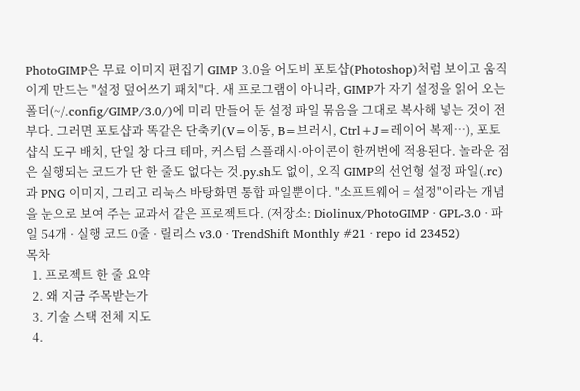PhotoGIMP은 무료 이미지 편집기 GIMP 3.0을 어도비 포토샵(Photoshop)처럼 보이고 움직이게 만드는 "설정 덮어쓰기 패치"다. 새 프로그램이 아니라, GIMP가 자기 설정을 읽어 오는 폴더(~/.config/GIMP/3.0/)에 미리 만들어 둔 설정 파일 묶음을 그대로 복사해 넣는 것이 전부다. 그러면 포토샵과 똑같은 단축키(V=이동, B=브러시, Ctrl+J=레이어 복제…), 포토샵식 도구 배치, 단일 창 다크 테마, 커스텀 스플래시·아이콘이 한꺼번에 적용된다. 놀라운 점은 실행되는 코드가 단 한 줄도 없다는 것.py.sh도 없이, 오직 GIMP의 선언형 설정 파일(.rc)과 PNG 이미지, 그리고 리눅스 바탕화면 통합 파일뿐이다. "소프트웨어 = 설정"이라는 개념을 눈으로 보여 주는 교과서 같은 프로젝트다. (저장소: Diolinux/PhotoGIMP · GPL-3.0 · 파일 54개 · 실행 코드 0줄 · 릴리스 v3.0 · TrendShift Monthly #21 · repo id 23452)
목차
  1. 프로젝트 한 줄 요약
  2. 왜 지금 주목받는가
  3. 기술 스택 전체 지도
  4.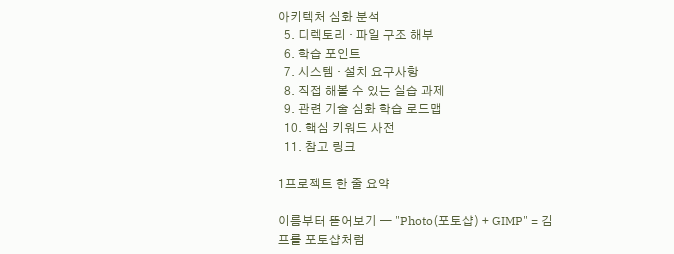아키텍처 심화 분석
  5. 디렉토리 · 파일 구조 해부
  6. 학습 포인트
  7. 시스템 · 설치 요구사항
  8. 직접 해볼 수 있는 실습 과제
  9. 관련 기술 심화 학습 로드맵
  10. 핵심 키워드 사전
  11. 참고 링크

1프로젝트 한 줄 요약

이름부터 뜯어보기 — "Photo(포토샵) + GIMP" = 김프를 포토샵처럼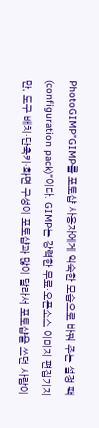PhotoGIMP"GIMP를 포토샵 사용자에게 익숙한 모습으로 바꿔 주는 설정 팩(configuration pack)"이다. GIMP는 강력한 무료·오픈소스 이미지 편집기지만, 도구 배치·단축키·화면 구성이 포토샵과 많이 달라서 포토샵을 쓰던 사람이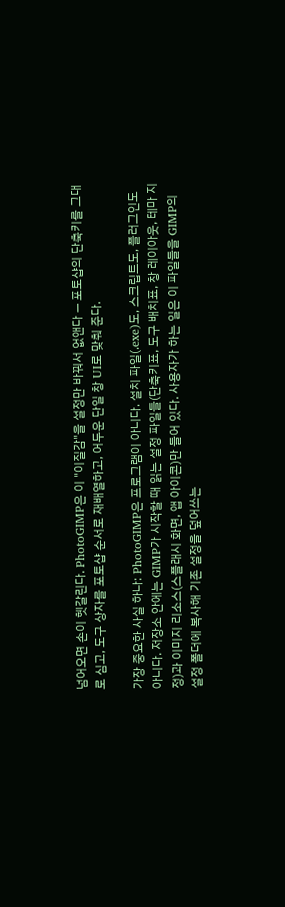넘어오면 손이 헷갈린다. PhotoGIMP은 이 "이질감"을 설정만 바꿔서 없앤다 — 포토샵의 단축키를 그대로 심고, 도구 상자를 포토샵 순서로 재배열하고, 어두운 단일 창 UI로 맞춰 준다.

가장 중요한 사실 하나: PhotoGIMP은 프로그램이 아니다. 설치 파일(.exe)도, 스크립트도, 플러그인도 아니다. 저장소 안에는 GIMP가 시작할 때 읽는 설정 파일들(단축키표, 도구 배치표, 창 레이아웃, 테마 지정)과 이미지 리소스(스플래시 화면, 앱 아이콘)만 들어 있다. 사용자가 하는 일은 이 파일들을 GIMP의 설정 폴더에 복사해 기존 설정을 덮어쓰는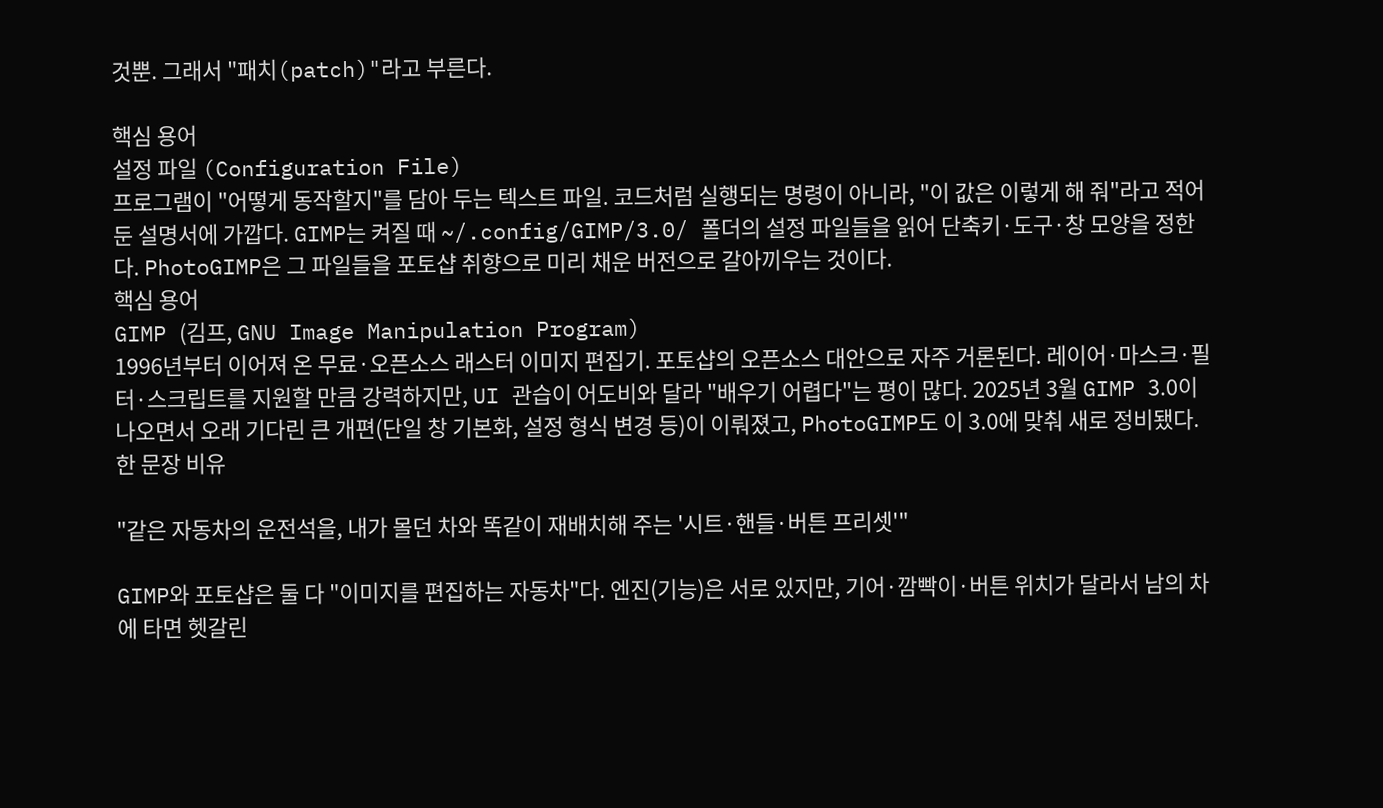것뿐. 그래서 "패치(patch)"라고 부른다.

핵심 용어
설정 파일 (Configuration File)
프로그램이 "어떻게 동작할지"를 담아 두는 텍스트 파일. 코드처럼 실행되는 명령이 아니라, "이 값은 이렇게 해 줘"라고 적어 둔 설명서에 가깝다. GIMP는 켜질 때 ~/.config/GIMP/3.0/ 폴더의 설정 파일들을 읽어 단축키·도구·창 모양을 정한다. PhotoGIMP은 그 파일들을 포토샵 취향으로 미리 채운 버전으로 갈아끼우는 것이다.
핵심 용어
GIMP (김프, GNU Image Manipulation Program)
1996년부터 이어져 온 무료·오픈소스 래스터 이미지 편집기. 포토샵의 오픈소스 대안으로 자주 거론된다. 레이어·마스크·필터·스크립트를 지원할 만큼 강력하지만, UI 관습이 어도비와 달라 "배우기 어렵다"는 평이 많다. 2025년 3월 GIMP 3.0이 나오면서 오래 기다린 큰 개편(단일 창 기본화, 설정 형식 변경 등)이 이뤄졌고, PhotoGIMP도 이 3.0에 맞춰 새로 정비됐다.
한 문장 비유

"같은 자동차의 운전석을, 내가 몰던 차와 똑같이 재배치해 주는 '시트·핸들·버튼 프리셋'"

GIMP와 포토샵은 둘 다 "이미지를 편집하는 자동차"다. 엔진(기능)은 서로 있지만, 기어·깜빡이·버튼 위치가 달라서 남의 차에 타면 헷갈린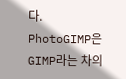다. PhotoGIMP은 GIMP라는 차의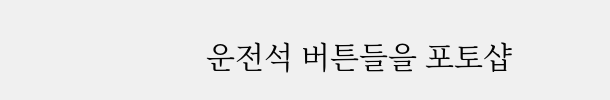운전석 버튼들을 포토샵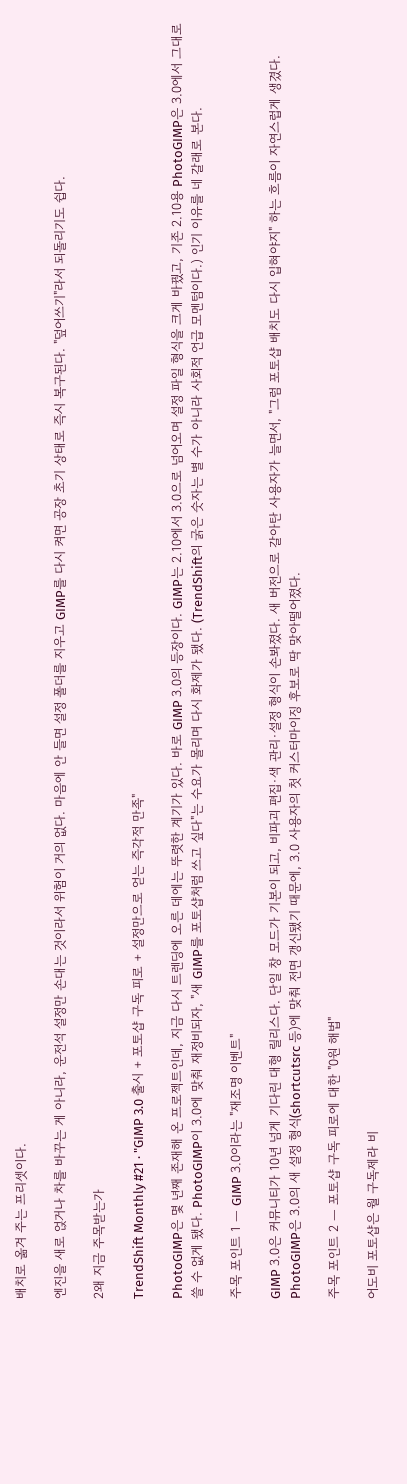배치로 옮겨 주는 프리셋이다.

엔진을 새로 얹거나 차를 바꾸는 게 아니라, 운전석 설정만 손대는 것이라서 위험이 거의 없다. 마음에 안 들면 설정 폴더를 지우고 GIMP를 다시 켜면 공장 초기 상태로 즉시 복구된다. "덮어쓰기"라서 되돌리기도 쉽다.

2왜 지금 주목받는가

TrendShift Monthly #21 · "GIMP 3.0 출시 + 포토샵 구독 피로 + 설정만으로 얻는 즉각적 만족"

PhotoGIMP은 몇 년째 존재해 온 프로젝트인데, 지금 다시 트렌딩에 오른 데에는 뚜렷한 계기가 있다. 바로 GIMP 3.0의 등장이다. GIMP는 2.10에서 3.0으로 넘어오며 설정 파일 형식을 크게 바꿨고, 기존 2.10용 PhotoGIMP은 3.0에서 그대로 쓸 수 없게 됐다. PhotoGIMP이 3.0에 맞춰 재정비되자, "새 GIMP를 포토샵처럼 쓰고 싶다"는 수요가 몰리며 다시 화제가 됐다. (TrendShift의 굵은 숫자는 별 수가 아니라 사회적 언급 모멘텀이다.) 인기 이유를 네 갈래로 본다.

주목 포인트 1 — GIMP 3.0이라는 "재조명 이벤트"

GIMP 3.0은 커뮤니티가 10년 넘게 기다린 대형 릴리스다. 단일 창 모드가 기본이 되고, 비파괴 편집·색 관리·설정 형식이 손봐졌다. 새 버전으로 갈아탄 사용자가 늘면서, "그럼 포토샵 배치도 다시 입혀야지" 하는 흐름이 자연스럽게 생겼다. PhotoGIMP은 3.0의 새 설정 형식(shortcutsrc 등)에 맞춰 전면 갱신됐기 때문에, 3.0 사용자의 첫 커스터마이징 후보로 딱 맞아떨어졌다.

주목 포인트 2 — 포토샵 구독 피로에 대한 "0원 해법"

어도비 포토샵은 월 구독제라 비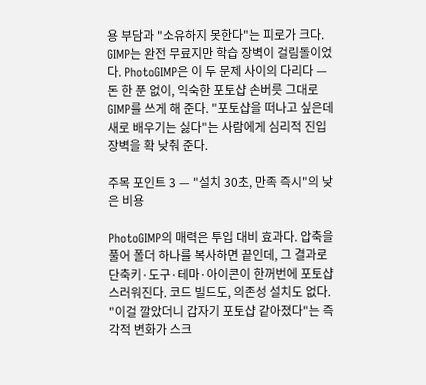용 부담과 "소유하지 못한다"는 피로가 크다. GIMP는 완전 무료지만 학습 장벽이 걸림돌이었다. PhotoGIMP은 이 두 문제 사이의 다리다 — 돈 한 푼 없이, 익숙한 포토샵 손버릇 그대로 GIMP를 쓰게 해 준다. "포토샵을 떠나고 싶은데 새로 배우기는 싫다"는 사람에게 심리적 진입 장벽을 확 낮춰 준다.

주목 포인트 3 — "설치 30초, 만족 즉시"의 낮은 비용

PhotoGIMP의 매력은 투입 대비 효과다. 압축을 풀어 폴더 하나를 복사하면 끝인데, 그 결과로 단축키·도구·테마·아이콘이 한꺼번에 포토샵스러워진다. 코드 빌드도, 의존성 설치도 없다. "이걸 깔았더니 갑자기 포토샵 같아졌다"는 즉각적 변화가 스크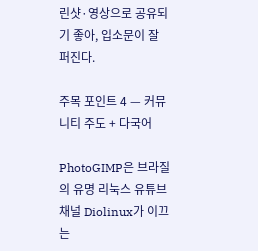린샷·영상으로 공유되기 좋아, 입소문이 잘 퍼진다.

주목 포인트 4 — 커뮤니티 주도 + 다국어

PhotoGIMP은 브라질의 유명 리눅스 유튜브 채널 Diolinux가 이끄는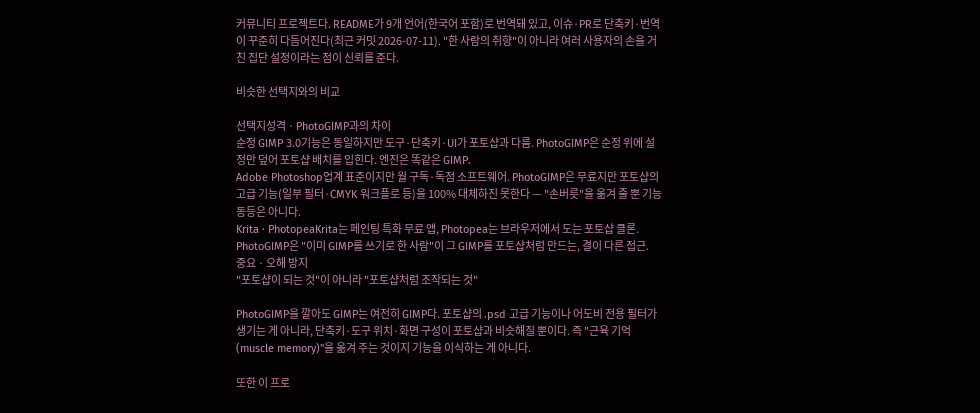커뮤니티 프로젝트다. README가 9개 언어(한국어 포함)로 번역돼 있고, 이슈·PR로 단축키·번역이 꾸준히 다듬어진다(최근 커밋 2026-07-11). "한 사람의 취향"이 아니라 여러 사용자의 손을 거친 집단 설정이라는 점이 신뢰를 준다.

비슷한 선택지와의 비교

선택지성격 · PhotoGIMP과의 차이
순정 GIMP 3.0기능은 동일하지만 도구·단축키·UI가 포토샵과 다름. PhotoGIMP은 순정 위에 설정만 덮어 포토샵 배치를 입힌다. 엔진은 똑같은 GIMP.
Adobe Photoshop업계 표준이지만 월 구독·독점 소프트웨어. PhotoGIMP은 무료지만 포토샵의 고급 기능(일부 필터·CMYK 워크플로 등)을 100% 대체하진 못한다 — "손버릇"을 옮겨 줄 뿐 기능 동등은 아니다.
Krita · PhotopeaKrita는 페인팅 특화 무료 앱, Photopea는 브라우저에서 도는 포토샵 클론. PhotoGIMP은 "이미 GIMP를 쓰기로 한 사람"이 그 GIMP를 포토샵처럼 만드는, 결이 다른 접근.
중요 · 오해 방지
"포토샵이 되는 것"이 아니라 "포토샵처럼 조작되는 것"

PhotoGIMP을 깔아도 GIMP는 여전히 GIMP다. 포토샵의 .psd 고급 기능이나 어도비 전용 필터가 생기는 게 아니라, 단축키·도구 위치·화면 구성이 포토샵과 비슷해질 뿐이다. 즉 "근육 기억(muscle memory)"을 옮겨 주는 것이지 기능을 이식하는 게 아니다.

또한 이 프로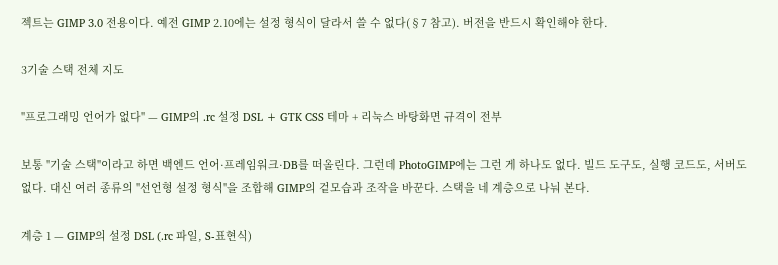젝트는 GIMP 3.0 전용이다. 예전 GIMP 2.10에는 설정 형식이 달라서 쓸 수 없다(§7 참고). 버전을 반드시 확인해야 한다.

3기술 스택 전체 지도

"프로그래밍 언어가 없다" — GIMP의 .rc 설정 DSL + GTK CSS 테마 + 리눅스 바탕화면 규격이 전부

보통 "기술 스택"이라고 하면 백엔드 언어·프레임워크·DB를 떠올린다. 그런데 PhotoGIMP에는 그런 게 하나도 없다. 빌드 도구도, 실행 코드도, 서버도 없다. 대신 여러 종류의 "선언형 설정 형식"을 조합해 GIMP의 겉모습과 조작을 바꾼다. 스택을 네 계층으로 나눠 본다.

계층 1 — GIMP의 설정 DSL (.rc 파일, S-표현식)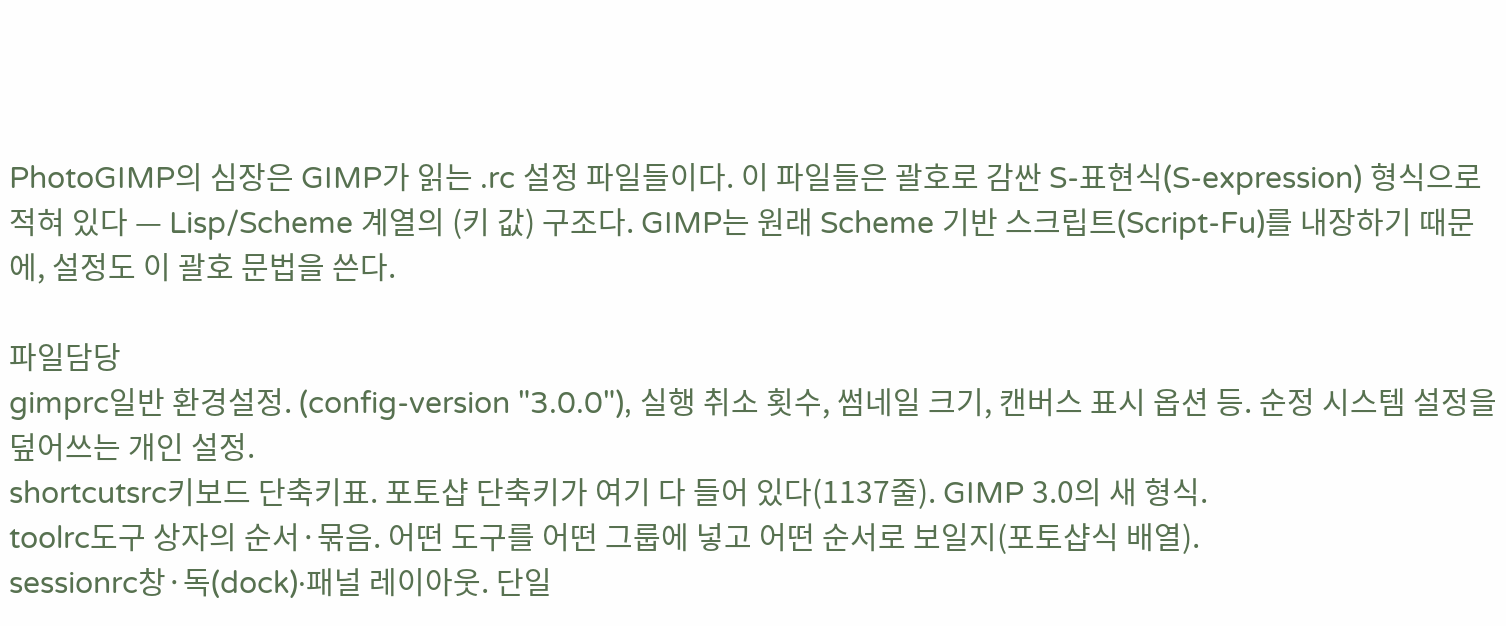PhotoGIMP의 심장은 GIMP가 읽는 .rc 설정 파일들이다. 이 파일들은 괄호로 감싼 S-표현식(S-expression) 형식으로 적혀 있다 — Lisp/Scheme 계열의 (키 값) 구조다. GIMP는 원래 Scheme 기반 스크립트(Script-Fu)를 내장하기 때문에, 설정도 이 괄호 문법을 쓴다.

파일담당
gimprc일반 환경설정. (config-version "3.0.0"), 실행 취소 횟수, 썸네일 크기, 캔버스 표시 옵션 등. 순정 시스템 설정을 덮어쓰는 개인 설정.
shortcutsrc키보드 단축키표. 포토샵 단축키가 여기 다 들어 있다(1137줄). GIMP 3.0의 새 형식.
toolrc도구 상자의 순서·묶음. 어떤 도구를 어떤 그룹에 넣고 어떤 순서로 보일지(포토샵식 배열).
sessionrc창·독(dock)·패널 레이아웃. 단일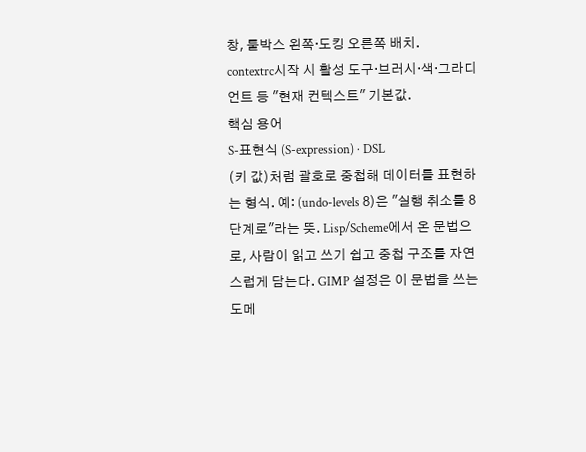창, 툴박스 왼쪽·도킹 오른쪽 배치.
contextrc시작 시 활성 도구·브러시·색·그라디언트 등 "현재 컨텍스트" 기본값.
핵심 용어
S-표현식 (S-expression) · DSL
(키 값)처럼 괄호로 중첩해 데이터를 표현하는 형식. 예: (undo-levels 8)은 "실행 취소를 8단계로"라는 뜻. Lisp/Scheme에서 온 문법으로, 사람이 읽고 쓰기 쉽고 중첩 구조를 자연스럽게 담는다. GIMP 설정은 이 문법을 쓰는 도메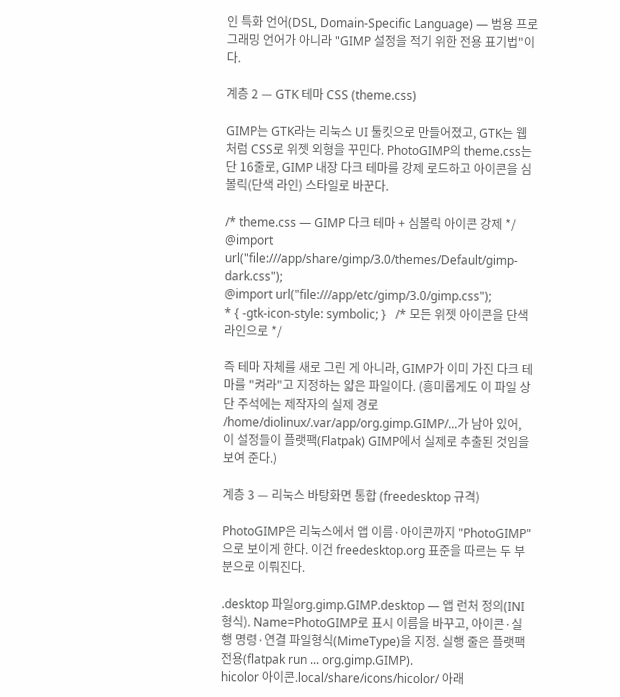인 특화 언어(DSL, Domain-Specific Language) — 범용 프로그래밍 언어가 아니라 "GIMP 설정을 적기 위한 전용 표기법"이다.

계층 2 — GTK 테마 CSS (theme.css)

GIMP는 GTK라는 리눅스 UI 툴킷으로 만들어졌고, GTK는 웹처럼 CSS로 위젯 외형을 꾸민다. PhotoGIMP의 theme.css는 단 16줄로, GIMP 내장 다크 테마를 강제 로드하고 아이콘을 심볼릭(단색 라인) 스타일로 바꾼다.

/* theme.css — GIMP 다크 테마 + 심볼릭 아이콘 강제 */
@import url("file:///app/share/gimp/3.0/themes/Default/gimp-dark.css");
@import url("file:///app/etc/gimp/3.0/gimp.css");
* { -gtk-icon-style: symbolic; }   /* 모든 위젯 아이콘을 단색 라인으로 */

즉 테마 자체를 새로 그린 게 아니라, GIMP가 이미 가진 다크 테마를 "켜라"고 지정하는 얇은 파일이다. (흥미롭게도 이 파일 상단 주석에는 제작자의 실제 경로 /home/diolinux/.var/app/org.gimp.GIMP/...가 남아 있어, 이 설정들이 플랫팩(Flatpak) GIMP에서 실제로 추출된 것임을 보여 준다.)

계층 3 — 리눅스 바탕화면 통합 (freedesktop 규격)

PhotoGIMP은 리눅스에서 앱 이름·아이콘까지 "PhotoGIMP"으로 보이게 한다. 이건 freedesktop.org 표준을 따르는 두 부분으로 이뤄진다.

.desktop 파일org.gimp.GIMP.desktop — 앱 런처 정의(INI 형식). Name=PhotoGIMP로 표시 이름을 바꾸고, 아이콘·실행 명령·연결 파일형식(MimeType)을 지정. 실행 줄은 플랫팩 전용(flatpak run ... org.gimp.GIMP).
hicolor 아이콘.local/share/icons/hicolor/ 아래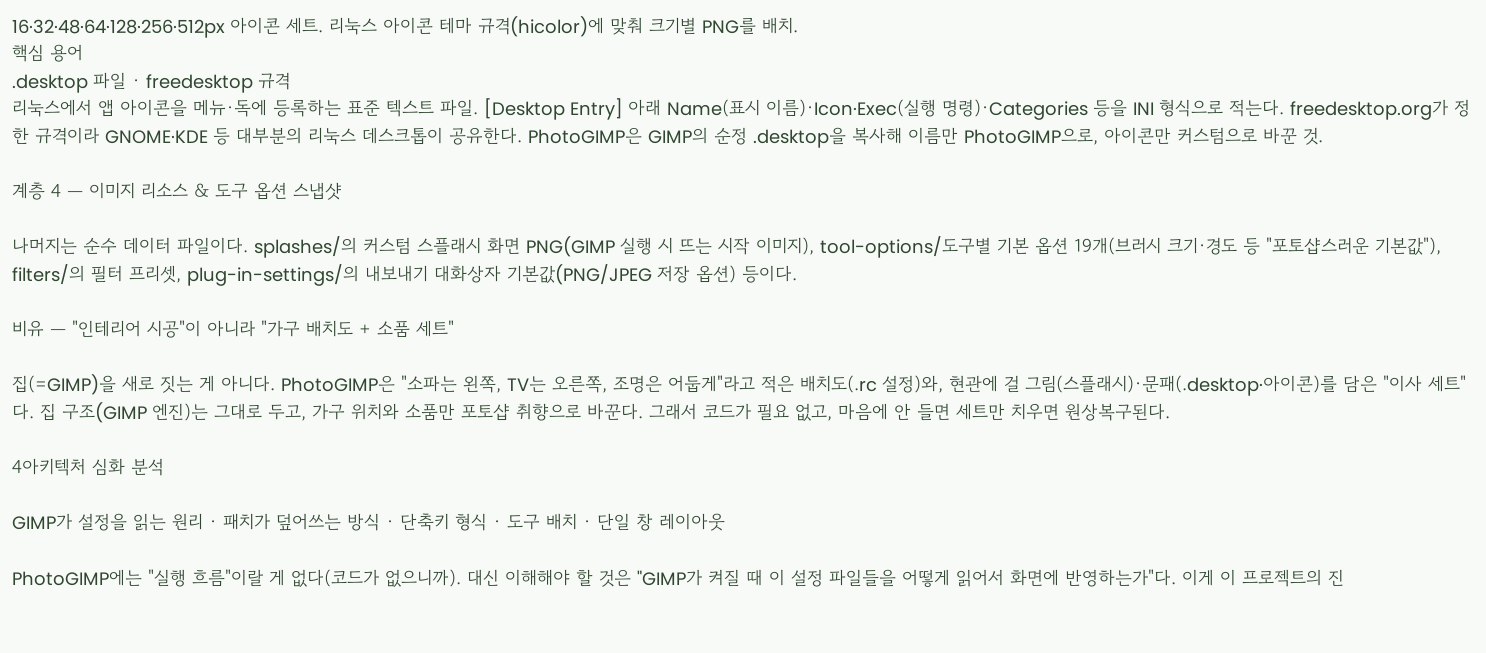16·32·48·64·128·256·512px 아이콘 세트. 리눅스 아이콘 테마 규격(hicolor)에 맞춰 크기별 PNG를 배치.
핵심 용어
.desktop 파일 · freedesktop 규격
리눅스에서 앱 아이콘을 메뉴·독에 등록하는 표준 텍스트 파일. [Desktop Entry] 아래 Name(표시 이름)·Icon·Exec(실행 명령)·Categories 등을 INI 형식으로 적는다. freedesktop.org가 정한 규격이라 GNOME·KDE 등 대부분의 리눅스 데스크톱이 공유한다. PhotoGIMP은 GIMP의 순정 .desktop을 복사해 이름만 PhotoGIMP으로, 아이콘만 커스텀으로 바꾼 것.

계층 4 — 이미지 리소스 & 도구 옵션 스냅샷

나머지는 순수 데이터 파일이다. splashes/의 커스텀 스플래시 화면 PNG(GIMP 실행 시 뜨는 시작 이미지), tool-options/도구별 기본 옵션 19개(브러시 크기·경도 등 "포토샵스러운 기본값"), filters/의 필터 프리셋, plug-in-settings/의 내보내기 대화상자 기본값(PNG/JPEG 저장 옵션) 등이다.

비유 — "인테리어 시공"이 아니라 "가구 배치도 + 소품 세트"

집(=GIMP)을 새로 짓는 게 아니다. PhotoGIMP은 "소파는 왼쪽, TV는 오른쪽, 조명은 어둡게"라고 적은 배치도(.rc 설정)와, 현관에 걸 그림(스플래시)·문패(.desktop·아이콘)를 담은 "이사 세트"다. 집 구조(GIMP 엔진)는 그대로 두고, 가구 위치와 소품만 포토샵 취향으로 바꾼다. 그래서 코드가 필요 없고, 마음에 안 들면 세트만 치우면 원상복구된다.

4아키텍처 심화 분석

GIMP가 설정을 읽는 원리 · 패치가 덮어쓰는 방식 · 단축키 형식 · 도구 배치 · 단일 창 레이아웃

PhotoGIMP에는 "실행 흐름"이랄 게 없다(코드가 없으니까). 대신 이해해야 할 것은 "GIMP가 켜질 때 이 설정 파일들을 어떻게 읽어서 화면에 반영하는가"다. 이게 이 프로젝트의 진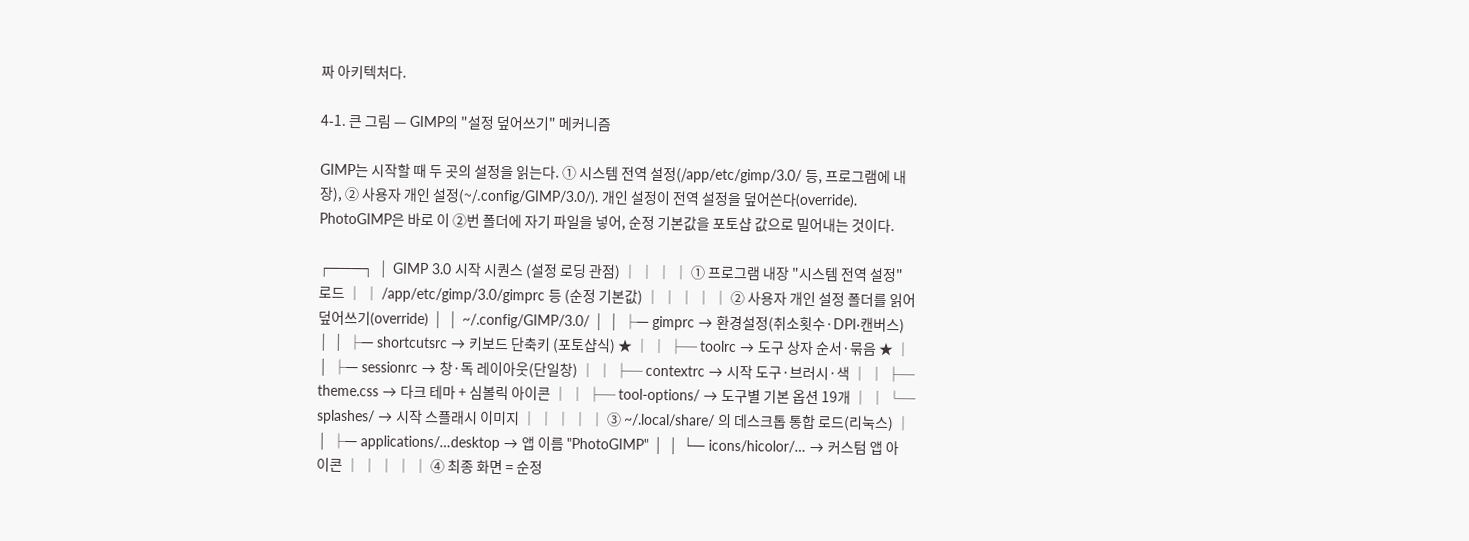짜 아키텍처다.

4-1. 큰 그림 — GIMP의 "설정 덮어쓰기" 메커니즘

GIMP는 시작할 때 두 곳의 설정을 읽는다. ① 시스템 전역 설정(/app/etc/gimp/3.0/ 등, 프로그램에 내장), ② 사용자 개인 설정(~/.config/GIMP/3.0/). 개인 설정이 전역 설정을 덮어쓴다(override). PhotoGIMP은 바로 이 ②번 폴더에 자기 파일을 넣어, 순정 기본값을 포토샵 값으로 밀어내는 것이다.

┌───┐ │ GIMP 3.0 시작 시퀀스 (설정 로딩 관점) │ │ │ │ ① 프로그램 내장 "시스템 전역 설정" 로드 │ │ /app/etc/gimp/3.0/gimprc 등 (순정 기본값) │ │ │ │ │ ② 사용자 개인 설정 폴더를 읽어 덮어쓰기(override) │ │ ~/.config/GIMP/3.0/ │ │ ├─ gimprc → 환경설정(취소횟수·DPI·캔버스) │ │ ├─ shortcutsrc → 키보드 단축키 (포토샵식) ★ │ │ ├─ toolrc → 도구 상자 순서·묶음 ★ │ │ ├─ sessionrc → 창·독 레이아웃(단일창) │ │ ├─ contextrc → 시작 도구·브러시·색 │ │ ├─ theme.css → 다크 테마 + 심볼릭 아이콘 │ │ ├─ tool-options/ → 도구별 기본 옵션 19개 │ │ └─ splashes/ → 시작 스플래시 이미지 │ │ │ │ │ ③ ~/.local/share/ 의 데스크톱 통합 로드(리눅스) │ │ ├─ applications/…desktop → 앱 이름 "PhotoGIMP" │ │ └─ icons/hicolor/… → 커스텀 앱 아이콘 │ │ │ │ │ ④ 최종 화면 = 순정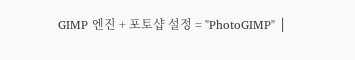GIMP 엔진 + 포토샵 설정 = "PhotoGIMP" │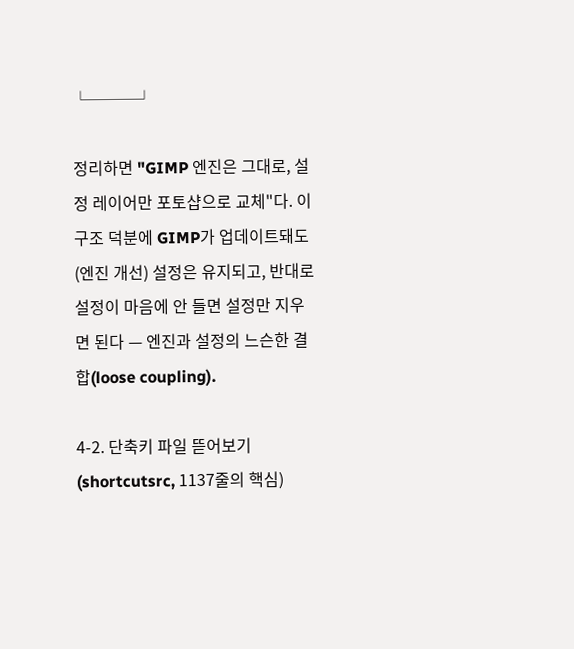└───┘

정리하면 "GIMP 엔진은 그대로, 설정 레이어만 포토샵으로 교체"다. 이 구조 덕분에 GIMP가 업데이트돼도(엔진 개선) 설정은 유지되고, 반대로 설정이 마음에 안 들면 설정만 지우면 된다 — 엔진과 설정의 느슨한 결합(loose coupling).

4-2. 단축키 파일 뜯어보기 (shortcutsrc, 1137줄의 핵심)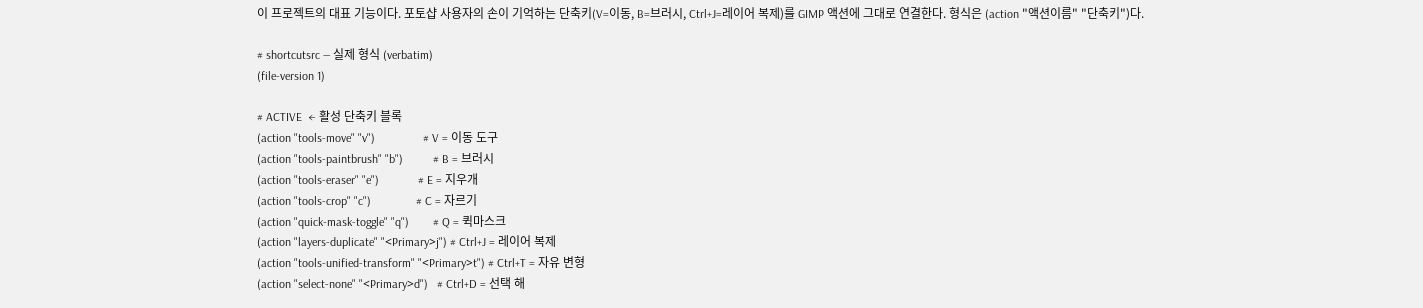이 프로젝트의 대표 기능이다. 포토샵 사용자의 손이 기억하는 단축키(V=이동, B=브러시, Ctrl+J=레이어 복제)를 GIMP 액션에 그대로 연결한다. 형식은 (action "액션이름" "단축키")다.

# shortcutsrc — 실제 형식 (verbatim)
(file-version 1)

# ACTIVE  ← 활성 단축키 블록
(action "tools-move" "v")                # V = 이동 도구
(action "tools-paintbrush" "b")          # B = 브러시
(action "tools-eraser" "e")             # E = 지우개
(action "tools-crop" "c")               # C = 자르기
(action "quick-mask-toggle" "q")        # Q = 퀵마스크
(action "layers-duplicate" "<Primary>j") # Ctrl+J = 레이어 복제
(action "tools-unified-transform" "<Primary>t") # Ctrl+T = 자유 변형
(action "select-none" "<Primary>d")   # Ctrl+D = 선택 해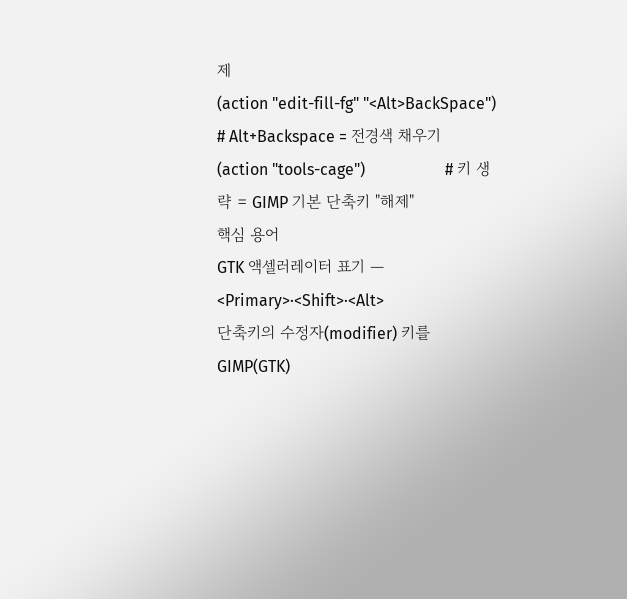제
(action "edit-fill-fg" "<Alt>BackSpace") # Alt+Backspace = 전경색 채우기
(action "tools-cage")                    # 키 생략 = GIMP 기본 단축키 "해제"
핵심 용어
GTK 액셀러레이터 표기 — <Primary>·<Shift>·<Alt>
단축키의 수정자(modifier) 키를 GIMP(GTK)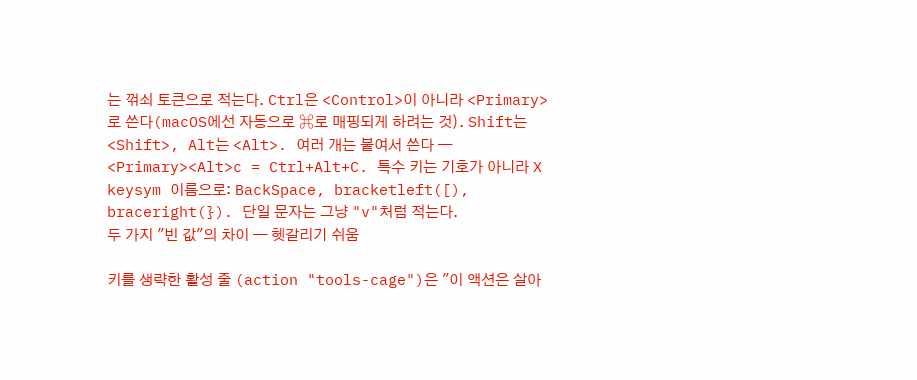는 꺾쇠 토큰으로 적는다. Ctrl은 <Control>이 아니라 <Primary>로 쓴다(macOS에선 자동으로 ⌘로 매핑되게 하려는 것). Shift는 <Shift>, Alt는 <Alt>. 여러 개는 붙여서 쓴다 — <Primary><Alt>c = Ctrl+Alt+C. 특수 키는 기호가 아니라 X keysym 이름으로: BackSpace, bracketleft([), braceright(}). 단일 문자는 그냥 "v"처럼 적는다.
두 가지 "빈 값"의 차이 — 헷갈리기 쉬움

키를 생략한 활성 줄 (action "tools-cage")은 "이 액션은 살아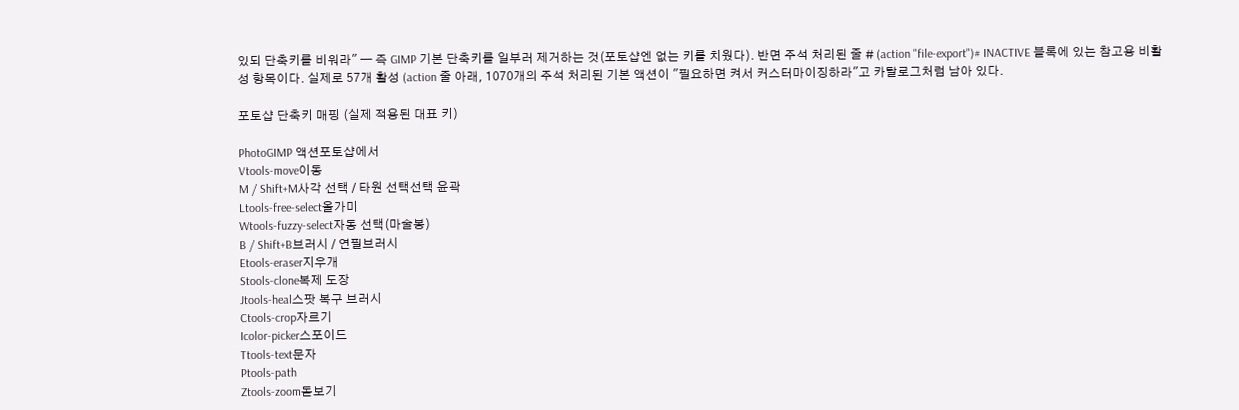있되 단축키를 비워라" — 즉 GIMP 기본 단축키를 일부러 제거하는 것(포토샵엔 없는 키를 치웠다). 반면 주석 처리된 줄 # (action "file-export")# INACTIVE 블록에 있는 참고용 비활성 항목이다. 실제로 57개 활성 (action 줄 아래, 1070개의 주석 처리된 기본 액션이 "필요하면 켜서 커스터마이징하라"고 카탈로그처럼 남아 있다.

포토샵 단축키 매핑 (실제 적용된 대표 키)

PhotoGIMP 액션포토샵에서
Vtools-move이동
M / Shift+M사각 선택 / 타원 선택선택 윤곽
Ltools-free-select올가미
Wtools-fuzzy-select자동 선택(마술봉)
B / Shift+B브러시 / 연필브러시
Etools-eraser지우개
Stools-clone복제 도장
Jtools-heal스팟 복구 브러시
Ctools-crop자르기
Icolor-picker스포이드
Ttools-text문자
Ptools-path
Ztools-zoom돋보기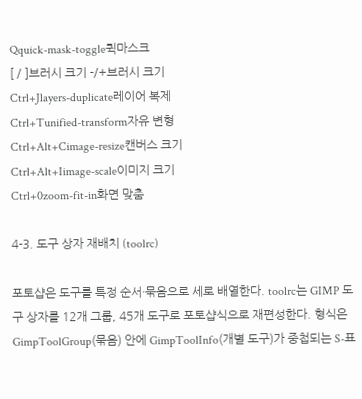Qquick-mask-toggle퀵마스크
[ / ]브러시 크기 -/+브러시 크기
Ctrl+Jlayers-duplicate레이어 복제
Ctrl+Tunified-transform자유 변형
Ctrl+Alt+Cimage-resize캔버스 크기
Ctrl+Alt+Iimage-scale이미지 크기
Ctrl+0zoom-fit-in화면 맞춤

4-3. 도구 상자 재배치 (toolrc)

포토샵은 도구를 특정 순서·묶음으로 세로 배열한다. toolrc는 GIMP 도구 상자를 12개 그룹, 45개 도구로 포토샵식으로 재편성한다. 형식은 GimpToolGroup(묶음) 안에 GimpToolInfo(개별 도구)가 중첩되는 S-표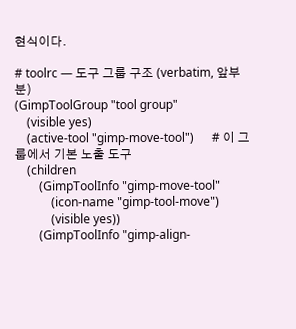현식이다.

# toolrc — 도구 그룹 구조 (verbatim, 앞부분)
(GimpToolGroup "tool group"
    (visible yes)
    (active-tool "gimp-move-tool")      # 이 그룹에서 기본 노출 도구
    (children
        (GimpToolInfo "gimp-move-tool"
            (icon-name "gimp-tool-move")
            (visible yes))
        (GimpToolInfo "gimp-align-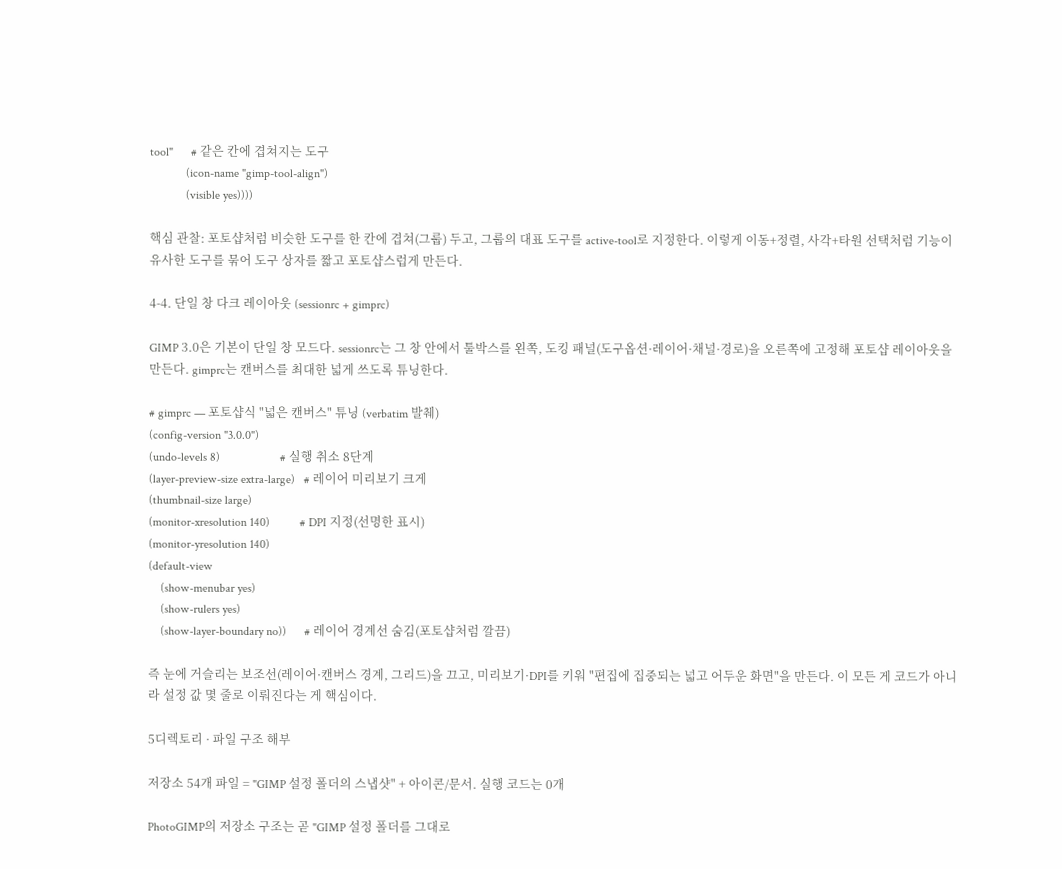tool"      # 같은 칸에 겹쳐지는 도구
            (icon-name "gimp-tool-align")
            (visible yes))))

핵심 관찰: 포토샵처럼 비슷한 도구를 한 칸에 겹쳐(그룹) 두고, 그룹의 대표 도구를 active-tool로 지정한다. 이렇게 이동+정렬, 사각+타원 선택처럼 기능이 유사한 도구를 묶어 도구 상자를 짧고 포토샵스럽게 만든다.

4-4. 단일 창 다크 레이아웃 (sessionrc + gimprc)

GIMP 3.0은 기본이 단일 창 모드다. sessionrc는 그 창 안에서 툴박스를 왼쪽, 도킹 패널(도구옵션·레이어·채널·경로)을 오른쪽에 고정해 포토샵 레이아웃을 만든다. gimprc는 캔버스를 최대한 넓게 쓰도록 튜닝한다.

# gimprc — 포토샵식 "넓은 캔버스" 튜닝 (verbatim 발췌)
(config-version "3.0.0")
(undo-levels 8)                    # 실행 취소 8단계
(layer-preview-size extra-large)   # 레이어 미리보기 크게
(thumbnail-size large)
(monitor-xresolution 140)          # DPI 지정(선명한 표시)
(monitor-yresolution 140)
(default-view
    (show-menubar yes)
    (show-rulers yes)
    (show-layer-boundary no))      # 레이어 경계선 숨김(포토샵처럼 깔끔)

즉 눈에 거슬리는 보조선(레이어·캔버스 경계, 그리드)을 끄고, 미리보기·DPI를 키워 "편집에 집중되는 넓고 어두운 화면"을 만든다. 이 모든 게 코드가 아니라 설정 값 몇 줄로 이뤄진다는 게 핵심이다.

5디렉토리 · 파일 구조 해부

저장소 54개 파일 = "GIMP 설정 폴더의 스냅샷" + 아이콘/문서. 실행 코드는 0개

PhotoGIMP의 저장소 구조는 곧 "GIMP 설정 폴더를 그대로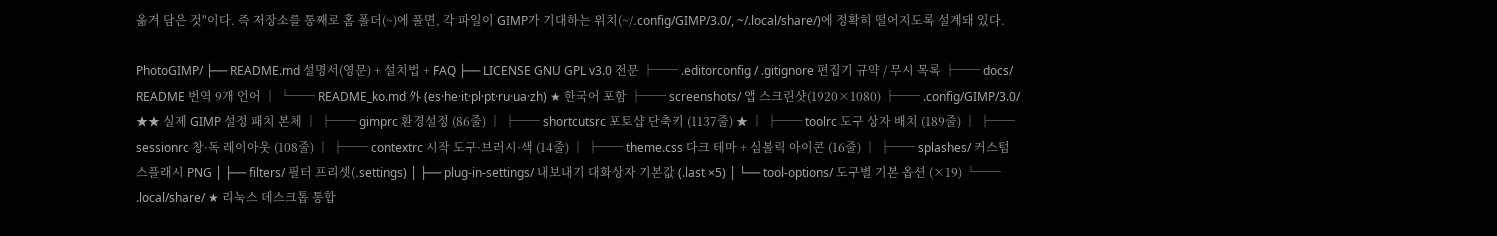옮겨 담은 것"이다. 즉 저장소를 통째로 홈 폴더(~)에 풀면, 각 파일이 GIMP가 기대하는 위치(~/.config/GIMP/3.0/, ~/.local/share/)에 정확히 떨어지도록 설계돼 있다.

PhotoGIMP/ ├── README.md 설명서(영문) + 설치법 + FAQ ├── LICENSE GNU GPL v3.0 전문 ├── .editorconfig / .gitignore 편집기 규약 / 무시 목록 ├── docs/ README 번역 9개 언어 │ └── README_ko.md 外 (es·he·it·pl·pt·ru·ua·zh) ★ 한국어 포함 ├── screenshots/ 앱 스크린샷(1920×1080) ├── .config/GIMP/3.0/ ★★ 실제 GIMP 설정 패치 본체 │ ├── gimprc 환경설정 (86줄) │ ├── shortcutsrc 포토샵 단축키 (1137줄) ★ │ ├── toolrc 도구 상자 배치 (189줄) │ ├── sessionrc 창·독 레이아웃 (108줄) │ ├── contextrc 시작 도구·브러시·색 (14줄) │ ├── theme.css 다크 테마 + 심볼릭 아이콘 (16줄) │ ├── splashes/ 커스텀 스플래시 PNG │ ├── filters/ 필터 프리셋(.settings) │ ├── plug-in-settings/ 내보내기 대화상자 기본값 (.last ×5) │ └── tool-options/ 도구별 기본 옵션 (×19) └── .local/share/ ★ 리눅스 데스크톱 통합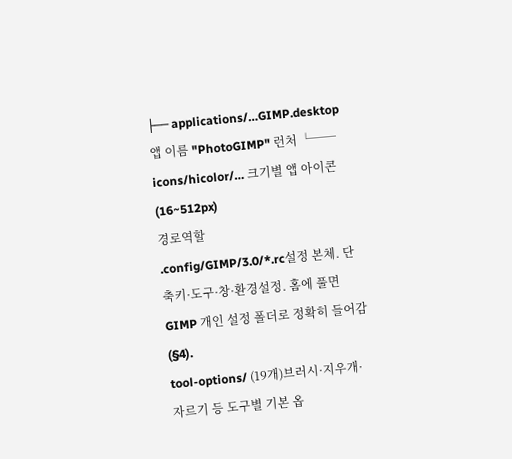├── applications/…GIMP.desktop 앱 이름 "PhotoGIMP" 런처 └── icons/hicolor/… 크기별 앱 아이콘 (16~512px)
경로역할
.config/GIMP/3.0/*.rc설정 본체. 단축키·도구·창·환경설정. 홈에 풀면 GIMP 개인 설정 폴더로 정확히 들어감(§4).
tool-options/ (19개)브러시·지우개·자르기 등 도구별 기본 옵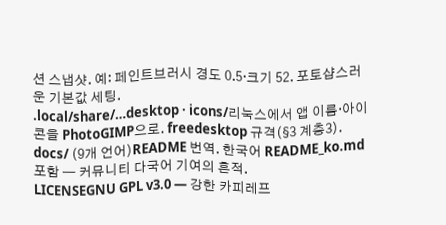션 스냅샷. 예: 페인트브러시 경도 0.5·크기 52. 포토샵스러운 기본값 세팅.
.local/share/…desktop · icons/리눅스에서 앱 이름·아이콘을 PhotoGIMP으로. freedesktop 규격(§3 계층3).
docs/ (9개 언어)README 번역. 한국어 README_ko.md 포함 — 커뮤니티 다국어 기여의 흔적.
LICENSEGNU GPL v3.0 — 강한 카피레프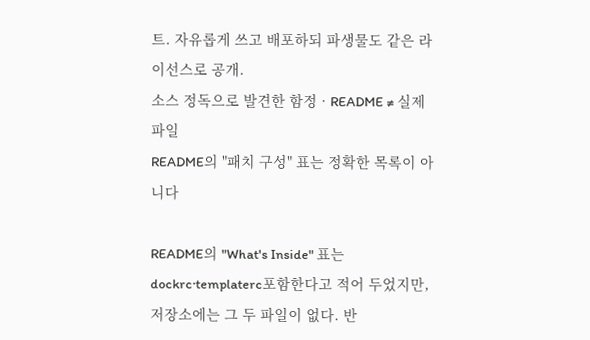트. 자유롭게 쓰고 배포하되 파생물도 같은 라이선스로 공개.
소스 정독으로 발견한 함정 · README ≠ 실제 파일
README의 "패치 구성" 표는 정확한 목록이 아니다

README의 "What's Inside" 표는 dockrc·templaterc포함한다고 적어 두었지만, 저장소에는 그 두 파일이 없다. 반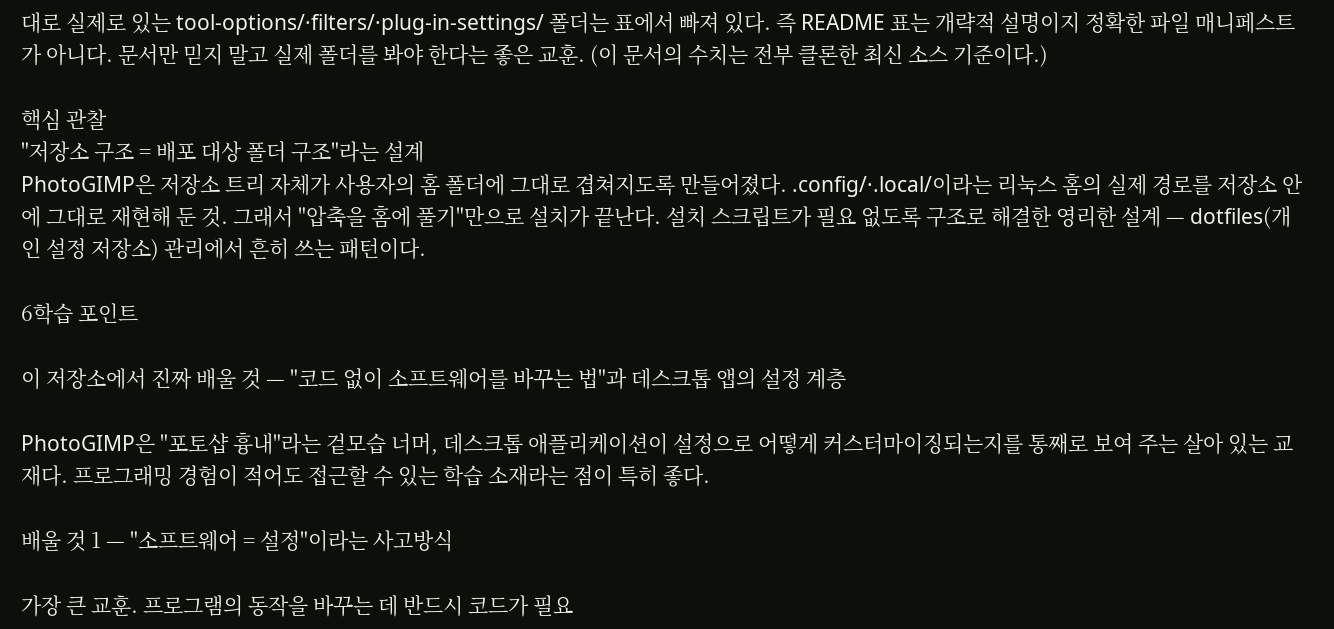대로 실제로 있는 tool-options/·filters/·plug-in-settings/ 폴더는 표에서 빠져 있다. 즉 README 표는 개략적 설명이지 정확한 파일 매니페스트가 아니다. 문서만 믿지 말고 실제 폴더를 봐야 한다는 좋은 교훈. (이 문서의 수치는 전부 클론한 최신 소스 기준이다.)

핵심 관찰
"저장소 구조 = 배포 대상 폴더 구조"라는 설계
PhotoGIMP은 저장소 트리 자체가 사용자의 홈 폴더에 그대로 겹쳐지도록 만들어졌다. .config/·.local/이라는 리눅스 홈의 실제 경로를 저장소 안에 그대로 재현해 둔 것. 그래서 "압축을 홈에 풀기"만으로 설치가 끝난다. 설치 스크립트가 필요 없도록 구조로 해결한 영리한 설계 — dotfiles(개인 설정 저장소) 관리에서 흔히 쓰는 패턴이다.

6학습 포인트

이 저장소에서 진짜 배울 것 — "코드 없이 소프트웨어를 바꾸는 법"과 데스크톱 앱의 설정 계층

PhotoGIMP은 "포토샵 흉내"라는 겉모습 너머, 데스크톱 애플리케이션이 설정으로 어떻게 커스터마이징되는지를 통째로 보여 주는 살아 있는 교재다. 프로그래밍 경험이 적어도 접근할 수 있는 학습 소재라는 점이 특히 좋다.

배울 것 1 — "소프트웨어 = 설정"이라는 사고방식

가장 큰 교훈. 프로그램의 동작을 바꾸는 데 반드시 코드가 필요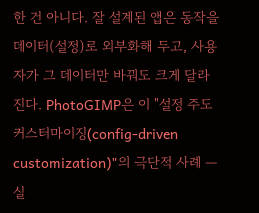한 건 아니다. 잘 설계된 앱은 동작을 데이터(설정)로 외부화해 두고, 사용자가 그 데이터만 바꿔도 크게 달라진다. PhotoGIMP은 이 "설정 주도 커스터마이징(config-driven customization)"의 극단적 사례 — 실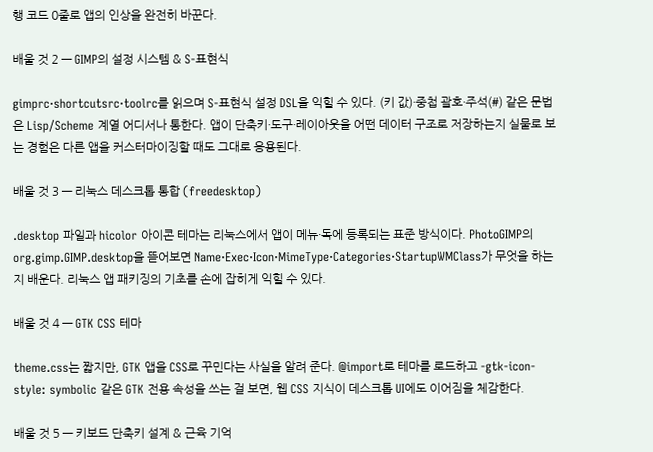행 코드 0줄로 앱의 인상을 완전히 바꾼다.

배울 것 2 — GIMP의 설정 시스템 & S-표현식

gimprc·shortcutsrc·toolrc를 읽으며 S-표현식 설정 DSL을 익힐 수 있다. (키 값)·중첩 괄호·주석(#) 같은 문법은 Lisp/Scheme 계열 어디서나 통한다. 앱이 단축키·도구·레이아웃을 어떤 데이터 구조로 저장하는지 실물로 보는 경험은 다른 앱을 커스터마이징할 때도 그대로 응용된다.

배울 것 3 — 리눅스 데스크톱 통합 (freedesktop)

.desktop 파일과 hicolor 아이콘 테마는 리눅스에서 앱이 메뉴·독에 등록되는 표준 방식이다. PhotoGIMP의 org.gimp.GIMP.desktop을 뜯어보면 Name·Exec·Icon·MimeType·Categories·StartupWMClass가 무엇을 하는지 배운다. 리눅스 앱 패키징의 기초를 손에 잡히게 익힐 수 있다.

배울 것 4 — GTK CSS 테마

theme.css는 짧지만, GTK 앱을 CSS로 꾸민다는 사실을 알려 준다. @import로 테마를 로드하고 -gtk-icon-style: symbolic 같은 GTK 전용 속성을 쓰는 걸 보면, 웹 CSS 지식이 데스크톱 UI에도 이어짐을 체감한다.

배울 것 5 — 키보드 단축키 설계 & 근육 기억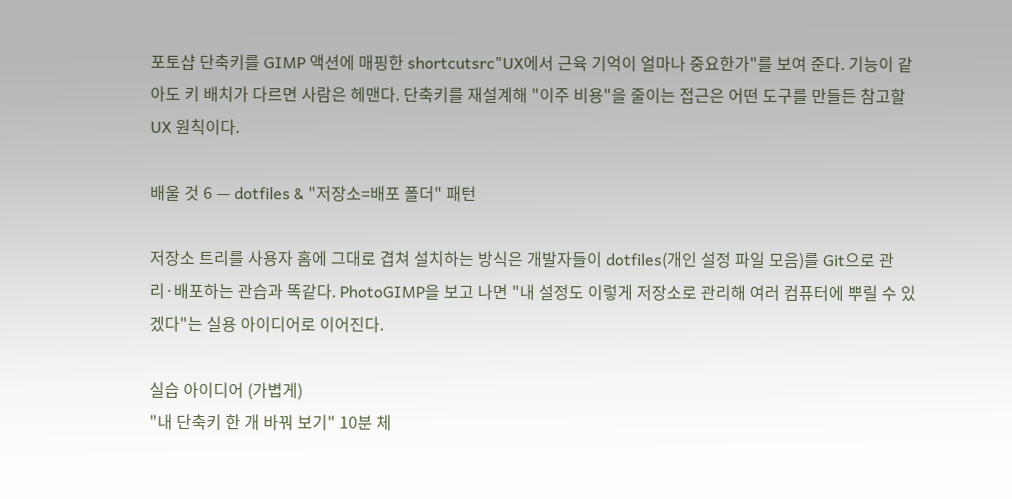포토샵 단축키를 GIMP 액션에 매핑한 shortcutsrc"UX에서 근육 기억이 얼마나 중요한가"를 보여 준다. 기능이 같아도 키 배치가 다르면 사람은 헤맨다. 단축키를 재설계해 "이주 비용"을 줄이는 접근은 어떤 도구를 만들든 참고할 UX 원칙이다.

배울 것 6 — dotfiles & "저장소=배포 폴더" 패턴

저장소 트리를 사용자 홈에 그대로 겹쳐 설치하는 방식은 개발자들이 dotfiles(개인 설정 파일 모음)를 Git으로 관리·배포하는 관습과 똑같다. PhotoGIMP을 보고 나면 "내 설정도 이렇게 저장소로 관리해 여러 컴퓨터에 뿌릴 수 있겠다"는 실용 아이디어로 이어진다.

실습 아이디어 (가볍게)
"내 단축키 한 개 바꿔 보기" 10분 체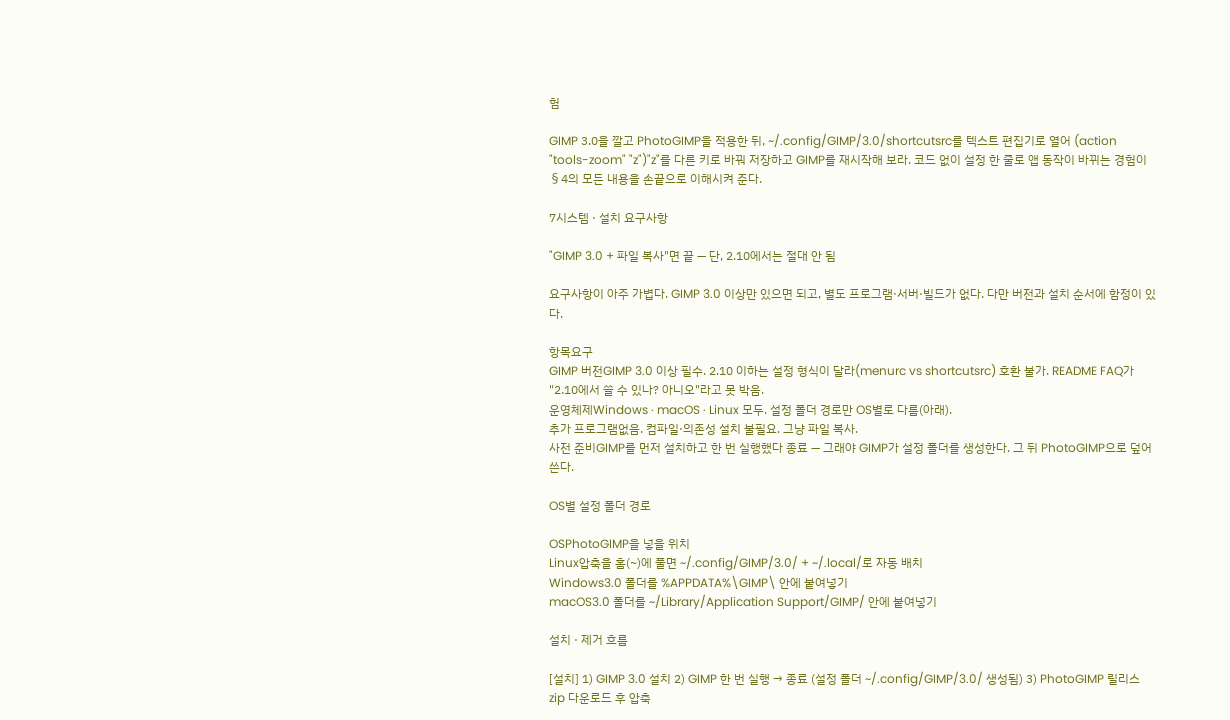험

GIMP 3.0을 깔고 PhotoGIMP을 적용한 뒤, ~/.config/GIMP/3.0/shortcutsrc를 텍스트 편집기로 열어 (action "tools-zoom" "z")"z"를 다른 키로 바꿔 저장하고 GIMP를 재시작해 보라. 코드 없이 설정 한 줄로 앱 동작이 바뀌는 경험이 §4의 모든 내용을 손끝으로 이해시켜 준다.

7시스템 · 설치 요구사항

"GIMP 3.0 + 파일 복사"면 끝 — 단, 2.10에서는 절대 안 됨

요구사항이 아주 가볍다. GIMP 3.0 이상만 있으면 되고, 별도 프로그램·서버·빌드가 없다. 다만 버전과 설치 순서에 함정이 있다.

항목요구
GIMP 버전GIMP 3.0 이상 필수. 2.10 이하는 설정 형식이 달라(menurc vs shortcutsrc) 호환 불가. README FAQ가 "2.10에서 쓸 수 있나? 아니오"라고 못 박음.
운영체제Windows · macOS · Linux 모두. 설정 폴더 경로만 OS별로 다름(아래).
추가 프로그램없음. 컴파일·의존성 설치 불필요. 그냥 파일 복사.
사전 준비GIMP를 먼저 설치하고 한 번 실행했다 종료 — 그래야 GIMP가 설정 폴더를 생성한다. 그 뒤 PhotoGIMP으로 덮어쓴다.

OS별 설정 폴더 경로

OSPhotoGIMP을 넣을 위치
Linux압축을 홈(~)에 풀면 ~/.config/GIMP/3.0/ + ~/.local/로 자동 배치
Windows3.0 폴더를 %APPDATA%\GIMP\ 안에 붙여넣기
macOS3.0 폴더를 ~/Library/Application Support/GIMP/ 안에 붙여넣기

설치 · 제거 흐름

[설치] 1) GIMP 3.0 설치 2) GIMP 한 번 실행 → 종료 (설정 폴더 ~/.config/GIMP/3.0/ 생성됨) 3) PhotoGIMP 릴리스 zip 다운로드 후 압축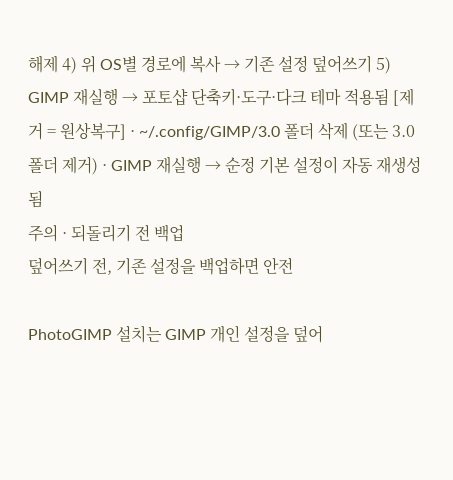해제 4) 위 OS별 경로에 복사 → 기존 설정 덮어쓰기 5) GIMP 재실행 → 포토샵 단축키·도구·다크 테마 적용됨 [제거 = 원상복구] · ~/.config/GIMP/3.0 폴더 삭제 (또는 3.0 폴더 제거) · GIMP 재실행 → 순정 기본 설정이 자동 재생성됨
주의 · 되돌리기 전 백업
덮어쓰기 전, 기존 설정을 백업하면 안전

PhotoGIMP 설치는 GIMP 개인 설정을 덮어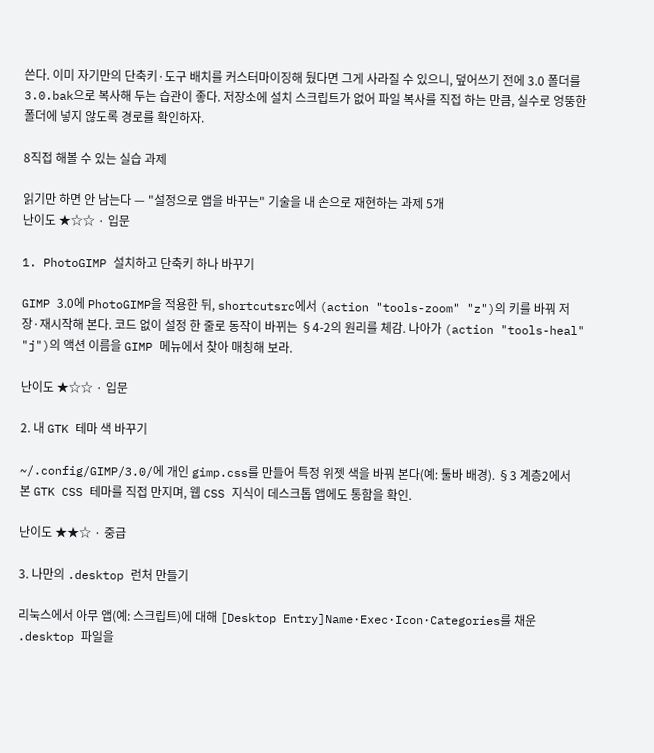쓴다. 이미 자기만의 단축키·도구 배치를 커스터마이징해 뒀다면 그게 사라질 수 있으니, 덮어쓰기 전에 3.0 폴더를 3.0.bak으로 복사해 두는 습관이 좋다. 저장소에 설치 스크립트가 없어 파일 복사를 직접 하는 만큼, 실수로 엉뚱한 폴더에 넣지 않도록 경로를 확인하자.

8직접 해볼 수 있는 실습 과제

읽기만 하면 안 남는다 — "설정으로 앱을 바꾸는" 기술을 내 손으로 재현하는 과제 5개
난이도 ★☆☆ · 입문

1. PhotoGIMP 설치하고 단축키 하나 바꾸기

GIMP 3.0에 PhotoGIMP을 적용한 뒤, shortcutsrc에서 (action "tools-zoom" "z")의 키를 바꿔 저장·재시작해 본다. 코드 없이 설정 한 줄로 동작이 바뀌는 §4-2의 원리를 체감. 나아가 (action "tools-heal" "j")의 액션 이름을 GIMP 메뉴에서 찾아 매칭해 보라.

난이도 ★☆☆ · 입문

2. 내 GTK 테마 색 바꾸기

~/.config/GIMP/3.0/에 개인 gimp.css를 만들어 특정 위젯 색을 바꿔 본다(예: 툴바 배경). §3 계층2에서 본 GTK CSS 테마를 직접 만지며, 웹 CSS 지식이 데스크톱 앱에도 통함을 확인.

난이도 ★★☆ · 중급

3. 나만의 .desktop 런처 만들기

리눅스에서 아무 앱(예: 스크립트)에 대해 [Desktop Entry]Name·Exec·Icon·Categories를 채운 .desktop 파일을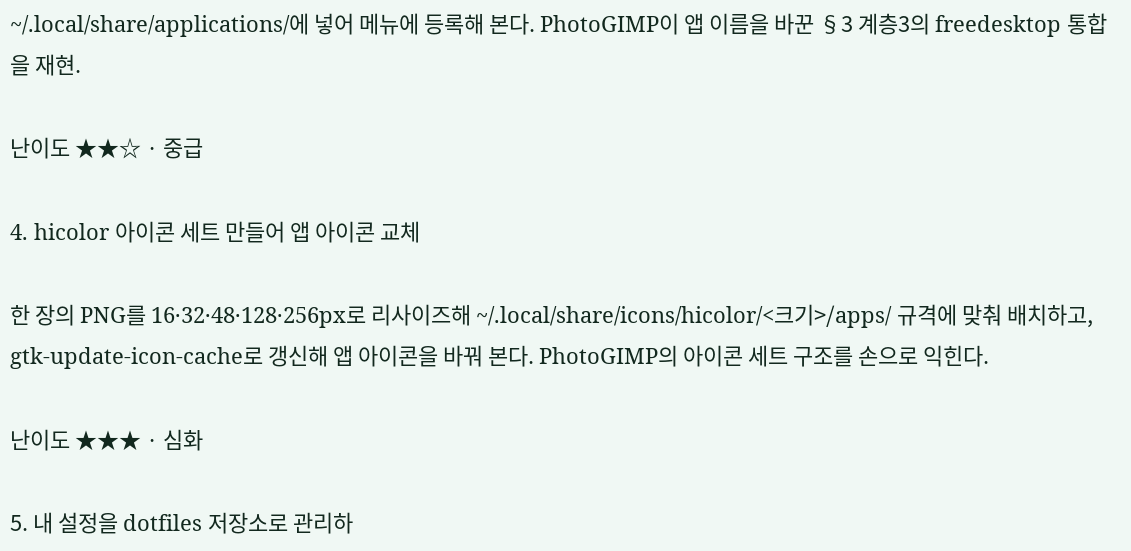~/.local/share/applications/에 넣어 메뉴에 등록해 본다. PhotoGIMP이 앱 이름을 바꾼 §3 계층3의 freedesktop 통합을 재현.

난이도 ★★☆ · 중급

4. hicolor 아이콘 세트 만들어 앱 아이콘 교체

한 장의 PNG를 16·32·48·128·256px로 리사이즈해 ~/.local/share/icons/hicolor/<크기>/apps/ 규격에 맞춰 배치하고, gtk-update-icon-cache로 갱신해 앱 아이콘을 바꿔 본다. PhotoGIMP의 아이콘 세트 구조를 손으로 익힌다.

난이도 ★★★ · 심화

5. 내 설정을 dotfiles 저장소로 관리하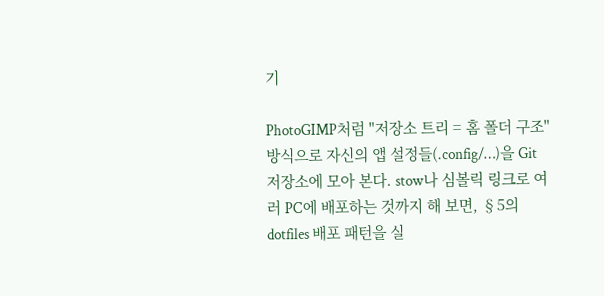기

PhotoGIMP처럼 "저장소 트리 = 홈 폴더 구조" 방식으로 자신의 앱 설정들(.config/…)을 Git 저장소에 모아 본다. stow나 심볼릭 링크로 여러 PC에 배포하는 것까지 해 보면, §5의 dotfiles 배포 패턴을 실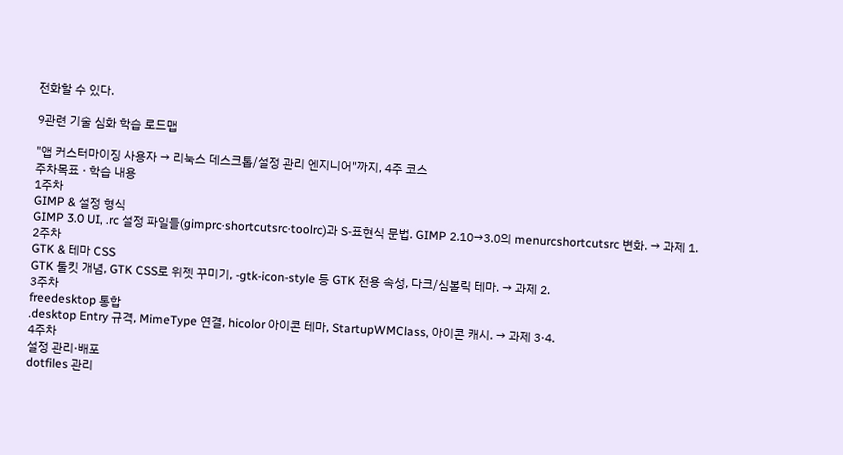전화할 수 있다.

9관련 기술 심화 학습 로드맵

"앱 커스터마이징 사용자 → 리눅스 데스크톱/설정 관리 엔지니어"까지, 4주 코스
주차목표 · 학습 내용
1주차
GIMP & 설정 형식
GIMP 3.0 UI, .rc 설정 파일들(gimprc·shortcutsrc·toolrc)과 S-표현식 문법. GIMP 2.10→3.0의 menurcshortcutsrc 변화. → 과제 1.
2주차
GTK & 테마 CSS
GTK 툴킷 개념, GTK CSS로 위젯 꾸미기, -gtk-icon-style 등 GTK 전용 속성, 다크/심볼릭 테마. → 과제 2.
3주차
freedesktop 통합
.desktop Entry 규격, MimeType 연결, hicolor 아이콘 테마, StartupWMClass, 아이콘 캐시. → 과제 3·4.
4주차
설정 관리·배포
dotfiles 관리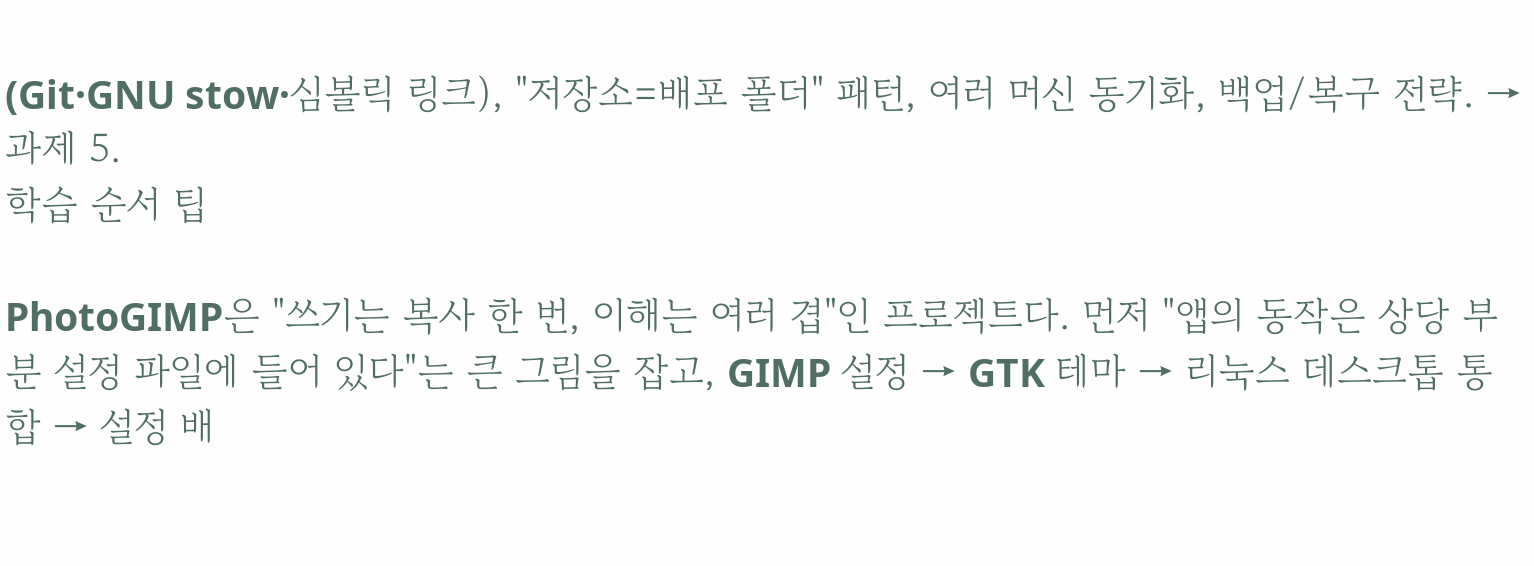(Git·GNU stow·심볼릭 링크), "저장소=배포 폴더" 패턴, 여러 머신 동기화, 백업/복구 전략. → 과제 5.
학습 순서 팁

PhotoGIMP은 "쓰기는 복사 한 번, 이해는 여러 겹"인 프로젝트다. 먼저 "앱의 동작은 상당 부분 설정 파일에 들어 있다"는 큰 그림을 잡고, GIMP 설정 → GTK 테마 → 리눅스 데스크톱 통합 → 설정 배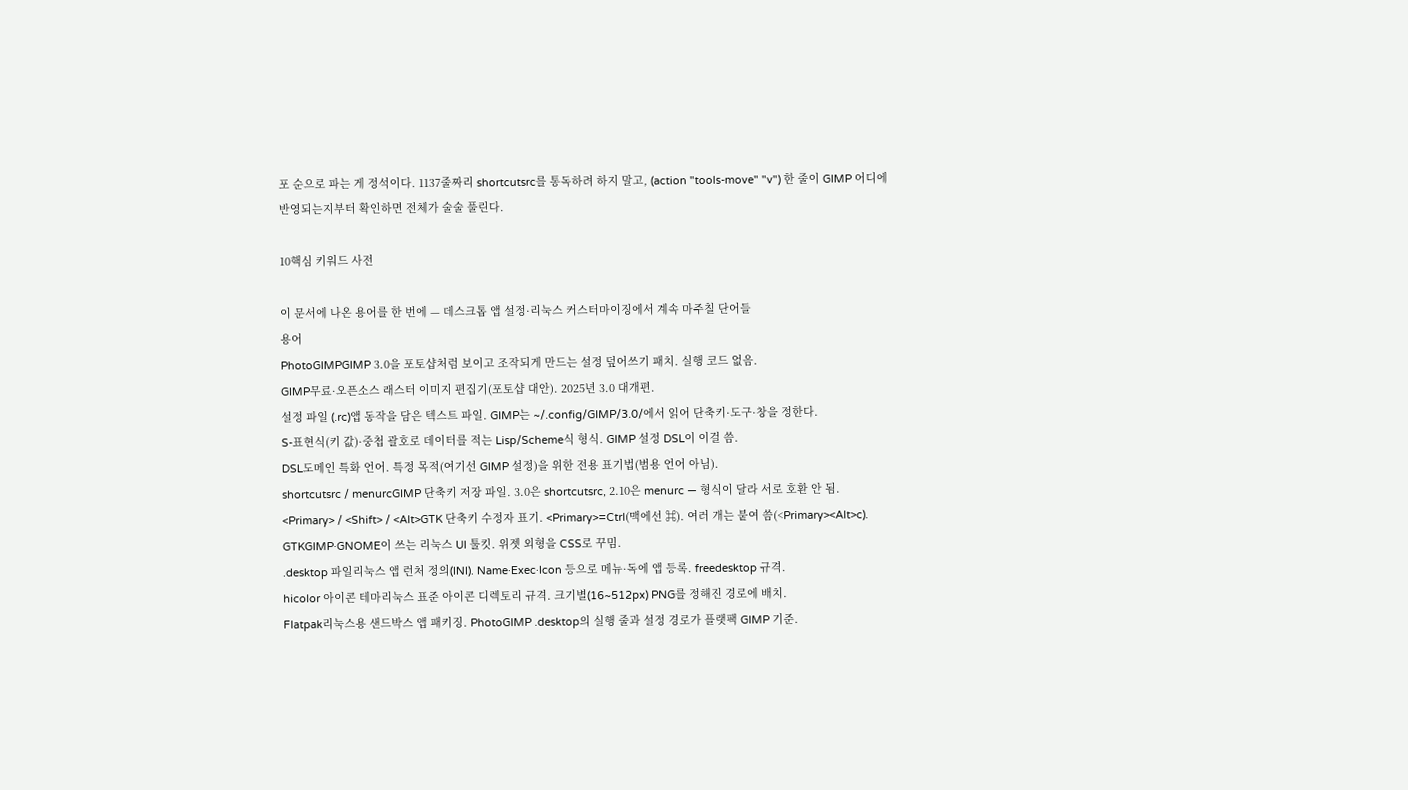포 순으로 파는 게 정석이다. 1137줄짜리 shortcutsrc를 통독하려 하지 말고, (action "tools-move" "v") 한 줄이 GIMP 어디에 반영되는지부터 확인하면 전체가 술술 풀린다.

10핵심 키워드 사전

이 문서에 나온 용어를 한 번에 — 데스크톱 앱 설정·리눅스 커스터마이징에서 계속 마주칠 단어들
용어
PhotoGIMPGIMP 3.0을 포토샵처럼 보이고 조작되게 만드는 설정 덮어쓰기 패치. 실행 코드 없음.
GIMP무료·오픈소스 래스터 이미지 편집기(포토샵 대안). 2025년 3.0 대개편.
설정 파일 (.rc)앱 동작을 담은 텍스트 파일. GIMP는 ~/.config/GIMP/3.0/에서 읽어 단축키·도구·창을 정한다.
S-표현식(키 값)·중첩 괄호로 데이터를 적는 Lisp/Scheme식 형식. GIMP 설정 DSL이 이걸 씀.
DSL도메인 특화 언어. 특정 목적(여기선 GIMP 설정)을 위한 전용 표기법(범용 언어 아님).
shortcutsrc / menurcGIMP 단축키 저장 파일. 3.0은 shortcutsrc, 2.10은 menurc — 형식이 달라 서로 호환 안 됨.
<Primary> / <Shift> / <Alt>GTK 단축키 수정자 표기. <Primary>=Ctrl(맥에선 ⌘). 여러 개는 붙여 씀(<Primary><Alt>c).
GTKGIMP·GNOME이 쓰는 리눅스 UI 툴킷. 위젯 외형을 CSS로 꾸밈.
.desktop 파일리눅스 앱 런처 정의(INI). Name·Exec·Icon 등으로 메뉴·독에 앱 등록. freedesktop 규격.
hicolor 아이콘 테마리눅스 표준 아이콘 디렉토리 규격. 크기별(16~512px) PNG를 정해진 경로에 배치.
Flatpak리눅스용 샌드박스 앱 패키징. PhotoGIMP .desktop의 실행 줄과 설정 경로가 플랫팩 GIMP 기준.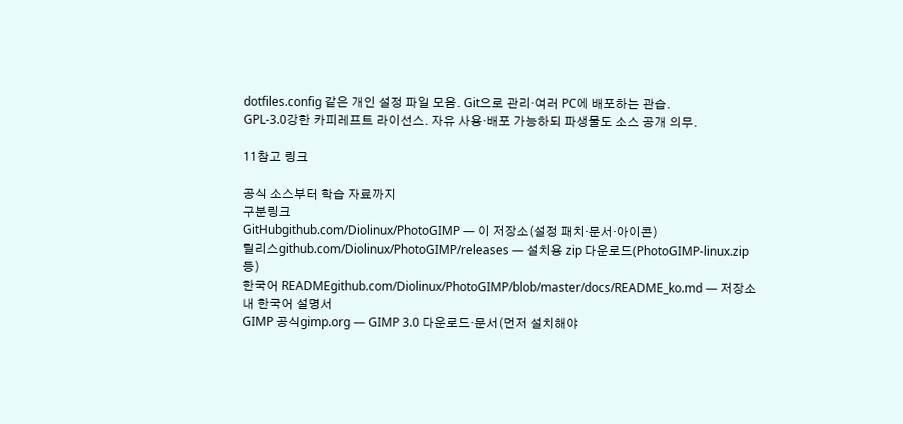dotfiles.config 같은 개인 설정 파일 모음. Git으로 관리·여러 PC에 배포하는 관습.
GPL-3.0강한 카피레프트 라이선스. 자유 사용·배포 가능하되 파생물도 소스 공개 의무.

11참고 링크

공식 소스부터 학습 자료까지
구분링크
GitHubgithub.com/Diolinux/PhotoGIMP — 이 저장소(설정 패치·문서·아이콘)
릴리스github.com/Diolinux/PhotoGIMP/releases — 설치용 zip 다운로드(PhotoGIMP-linux.zip 등)
한국어 READMEgithub.com/Diolinux/PhotoGIMP/blob/master/docs/README_ko.md — 저장소 내 한국어 설명서
GIMP 공식gimp.org — GIMP 3.0 다운로드·문서(먼저 설치해야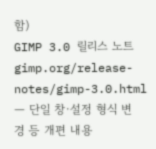함)
GIMP 3.0 릴리스 노트gimp.org/release-notes/gimp-3.0.html — 단일 창·설정 형식 변경 등 개편 내용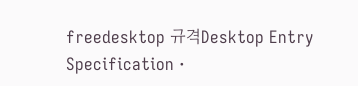freedesktop 규격Desktop Entry Specification ·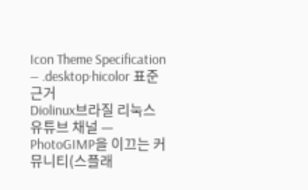Icon Theme Specification — .desktop·hicolor 표준 근거
Diolinux브라질 리눅스 유튜브 채널 — PhotoGIMP을 이끄는 커뮤니티(스플래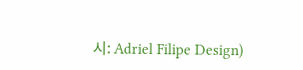시: Adriel Filipe Design)